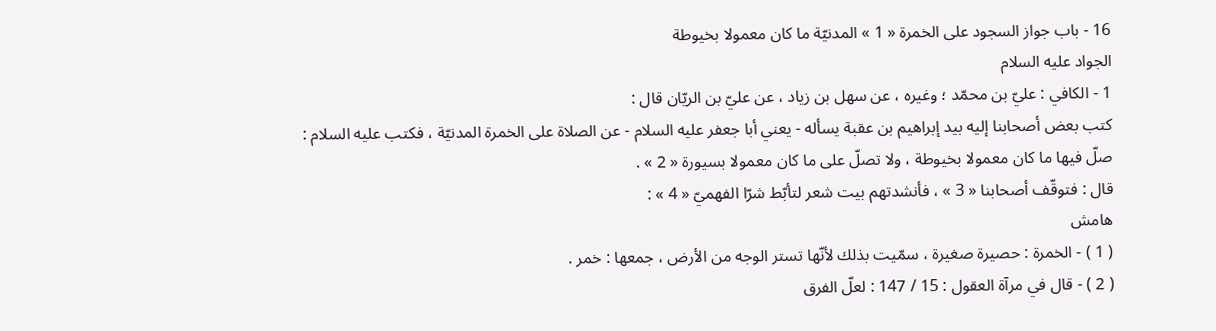16 - باب جواز السجود على الخمرة « 1 » المدنيّة ما كان معمولا بخيوطة
الجواد عليه السلام
1 - الكافي : عليّ بن محمّد ؛ وغيره ، عن سهل بن زياد ، عن عليّ بن الريّان قال :
كتب بعض أصحابنا إليه بيد إبراهيم بن عقبة يسأله - يعني أبا جعفر عليه السلام - عن الصلاة على الخمرة المدنيّة ، فكتب عليه السلام :
صلّ فيها ما كان معمولا بخيوطة ، ولا تصلّ على ما كان معمولا بسيورة « 2 » .
قال : فتوقّف أصحابنا « 3 » ، فأنشدتهم بيت شعر لتأبّط شرّا الفهميّ « 4 » :
هامش
( 1 ) - الخمرة : حصيرة صغيرة ، سمّيت بذلك لأنّها تستر الوجه من الأرض ، جمعها : خمر .
( 2 ) - قال في مرآة العقول : 15 / 147 : لعلّ الفرق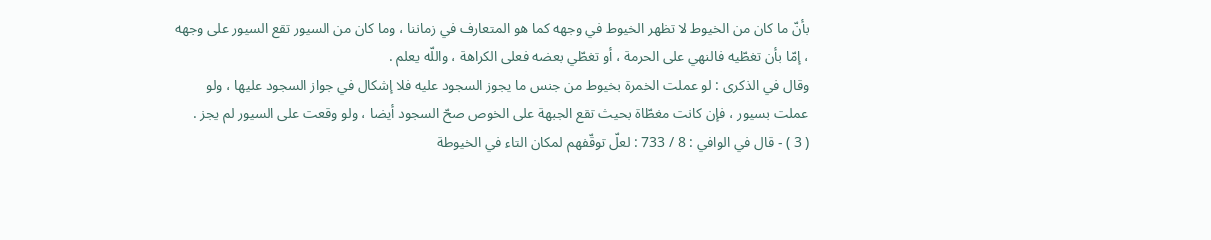بأنّ ما كان من الخيوط لا تظهر الخيوط في وجهه كما هو المتعارف في زماننا ، وما كان من السيور تقع السيور على وجهه ، إمّا بأن تغطّيه فالنهي على الحرمة ، أو تغطّي بعضه فعلى الكراهة ، واللّه يعلم .
وقال في الذكرى : لو عملت الخمرة بخيوط من جنس ما يجوز السجود عليه فلا إشكال في جواز السجود عليها ، ولو عملت بسيور ، فإن كانت مغطّاة بحيث تقع الجبهة على الخوص صحّ السجود أيضا ، ولو وقعت على السيور لم يجز .
( 3 ) - قال في الوافي : 8 / 733 : لعلّ توقّفهم لمكان التاء في الخيوطة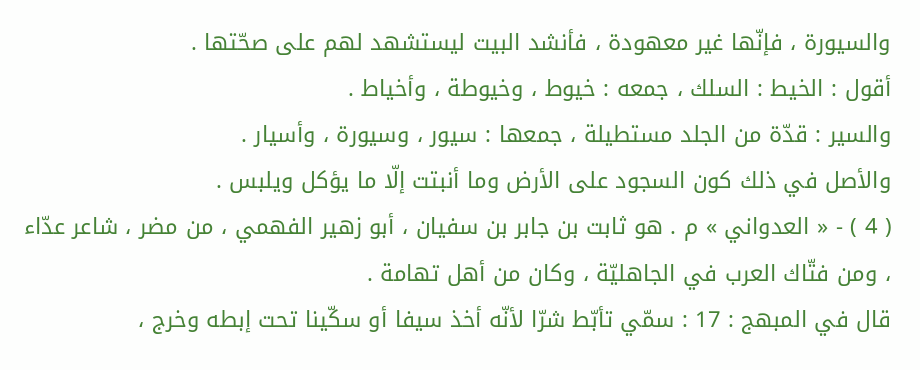والسيورة ، فإنّها غير معهودة ، فأنشد البيت ليستشهد لهم على صحّتها .
أقول : الخيط : السلك ، جمعه : خيوط ، وخيوطة ، وأخياط .
والسير : قدّة من الجلد مستطيلة ، جمعها : سيور ، وسيورة ، وأسيار .
والأصل في ذلك كون السجود على الأرض وما أنبتت إلّا ما يؤكل ويلبس .
( 4 ) - « العدواني » م . هو ثابت بن جابر بن سفيان ، أبو زهير الفهمي ، من مضر ، شاعر عدّاء ، ومن فتّاك العرب في الجاهليّة ، وكان من أهل تهامة .
قال في المبهج : 17 : سمّي تأبّط شرّا لأنّه أخذ سيفا أو سكّينا تحت إبطه وخرج ،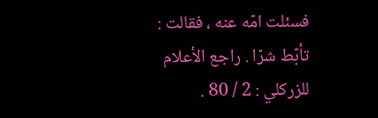فسئلت امّه عنه ، فقالت : تأبّط شرّا . راجع الأعلام للزركلي : 2 / 80 .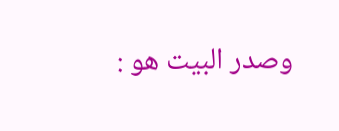وصدر البيت هو :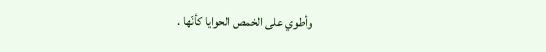وأطوي على الخمص الحوايا كأنّها .